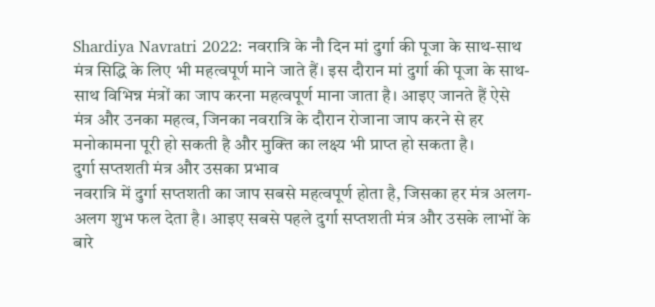Shardiya Navratri 2022: नवरात्रि के नौ दिन मां दुर्गा की पूजा के साथ-साथ मंत्र सिद्धि के लिए भी महत्वपूर्ण माने जाते हैं। इस दौरान मां दुर्गा की पूजा के साथ-साथ विभिन्न मंत्रों का जाप करना महत्वपूर्ण माना जाता है। आइए जानते हैं ऐसे मंत्र और उनका महत्व, जिनका नवरात्रि के दौरान रोजाना जाप करने से हर मनोकामना पूरी हो सकती है और मुक्ति का लक्ष्य भी प्राप्त हो सकता है।
दुर्गा सप्तशती मंत्र और उसका प्रभाव
नवरात्रि में दुर्गा सप्तशती का जाप सबसे महत्वपूर्ण होता है, जिसका हर मंत्र अलग-अलग शुभ फल देता है। आइए सबसे पहले दुर्गा सप्तशती मंत्र और उसके लाभों के बारे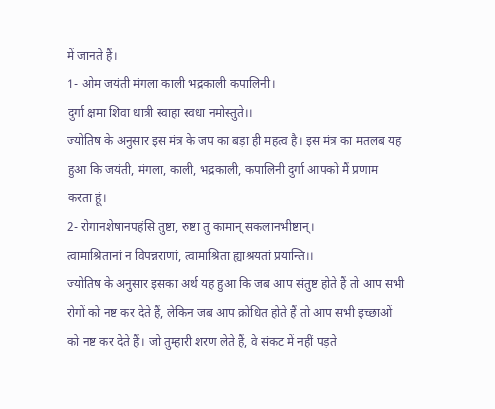में जानते हैं।
1- ओम जयंती मंगला काली भद्रकाली कपालिनी।
दुर्गा क्षमा शिवा धात्री स्वाहा स्वधा नमोस्तुते।।
ज्योतिष के अनुसार इस मंत्र के जप का बड़ा ही महत्व है। इस मंत्र का मतलब यह हुआ कि जयंती, मंगला, काली, भद्रकाली, कपालिनी दुर्गा आपको मैं प्रणाम करता हूं।
2- रोगानशेषानपहंसि तुष्टा, रुष्टा तु कामान् सकलानभीष्टान्।
त्वामाश्रितानां न विपन्नराणां, त्वामाश्रिता ह्याश्रयतां प्रयान्ति।।
ज्योतिष के अनुसार इसका अर्थ यह हुआ कि जब आप संतुष्ट होते हैं तो आप सभी रोगों को नष्ट कर देते हैं, लेकिन जब आप क्रोधित होते हैं तो आप सभी इच्छाओं को नष्ट कर देते हैं। जो तुम्हारी शरण लेते हैं, वे संकट में नहीं पड़ते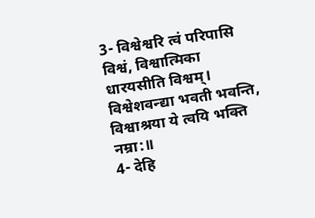3- विश्वेश्वरि त्वं परिपासि विश्वं, विश्वात्मिका धारयसीति विश्वम्।
विश्वेशवन्द्या भवती भवन्ति, विश्वाश्रया ये त्वयि भक्ति नम्रा:॥
4- देहि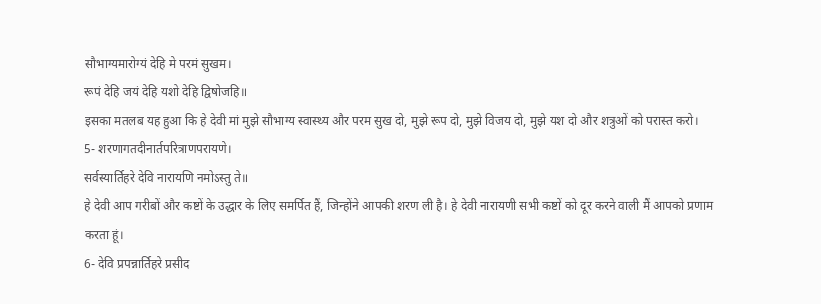सौभाग्यमारोग्यं देहि मे परमं सुखम।
रूपं देहि जयं देहि यशो देहि द्विषोजहि॥
इसका मतलब यह हुआ कि हे देवी मां मुझे सौभाग्य स्वास्थ्य और परम सुख दो, मुझे रूप दो, मुझे विजय दो, मुझे यश दो और शत्रुओं को परास्त करो।
5- शरणागतदीनार्तपरित्राणपरायणे।
सर्वस्यार्तिहरे देवि नारायणि नमोऽस्तु ते॥
हे देवी आप गरीबों और कष्टों के उद्धार के लिए समर्पित हैं, जिन्होंने आपकी शरण ली है। हे देवी नारायणी सभी कष्टों को दूर करने वाली मैं आपको प्रणाम करता हूं।
6- देवि प्रपन्नार्तिहरे प्रसीद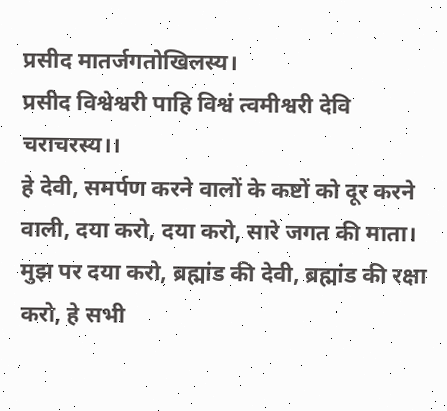प्रसीद मातर्जगतोखिलस्य।
प्रसीद विश्वेश्वरी पाहि विश्वं त्वमीश्वरी देवि चराचरस्य।।
हे देवी, समर्पण करने वालों के कष्टों को दूर करने वाली, दया करो, दया करो, सारे जगत की माता।
मुझ पर दया करो, ब्रह्मांड की देवी, ब्रह्मांड की रक्षा करो, हे सभी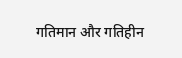गतिमान और गतिहीन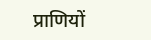प्राणियों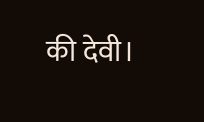की देवी।